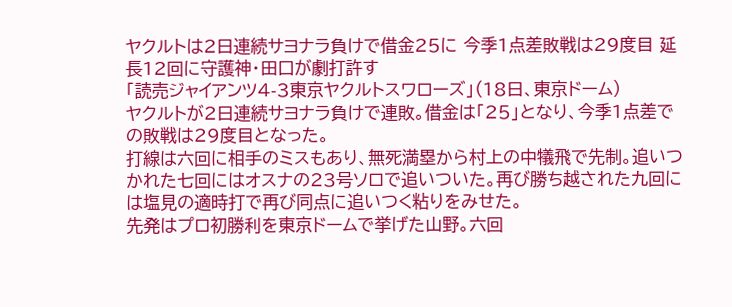ヤクルトは2日連続サヨナラ負けで借金25に 今季1点差敗戦は29度目 延長12回に守護神・田口が劇打許す
「読売ジャイアンツ4-3東京ヤクルトスワローズ」(18日、東京ドーム)
ヤクルトが2日連続サヨナラ負けで連敗。借金は「25」となり、今季1点差での敗戦は29度目となった。
打線は六回に相手のミスもあり、無死満塁から村上の中犠飛で先制。追いつかれた七回にはオスナの23号ソロで追いついた。再び勝ち越された九回には塩見の適時打で再び同点に追いつく粘りをみせた。
先発はプロ初勝利を東京ドームで挙げた山野。六回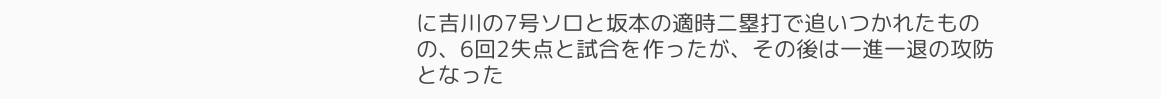に吉川の7号ソロと坂本の適時二塁打で追いつかれたものの、6回2失点と試合を作ったが、その後は一進一退の攻防となった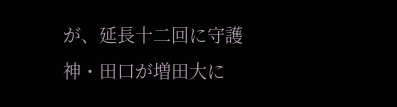が、延長十二回に守護神・田口が増田大に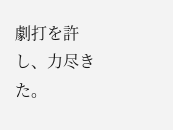劇打を許し、力尽きた。